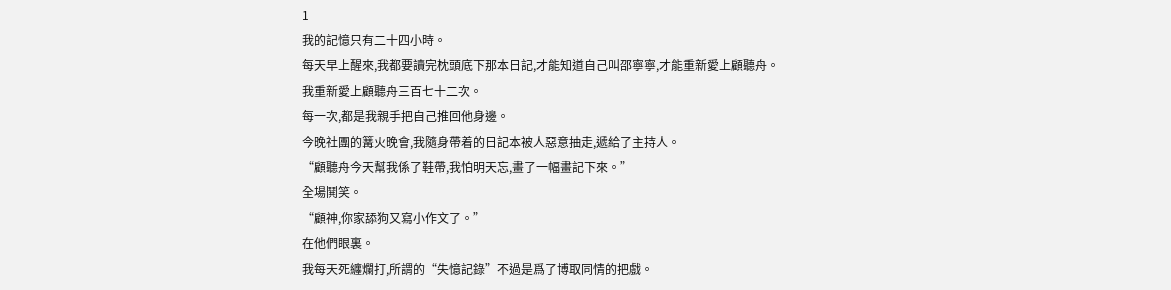1
我的記憶只有二十四小時。
每天早上醒來,我都要讀完枕頭底下那本日記,才能知道自己叫邵寧寧,才能重新愛上顧聽舟。
我重新愛上顧聽舟三百七十二次。
每一次,都是我親手把自己推回他身邊。
今晚社團的篝火晚會,我隨身帶着的日記本被人惡意抽走,遞給了主持人。
“顧聽舟今天幫我係了鞋帶,我怕明天忘,畫了一幅畫記下來。”
全場鬨笑。
“顧神,你家舔狗又寫小作文了。”
在他們眼裏。
我每天死纏爛打,所謂的“失憶記錄”不過是爲了博取同情的把戲。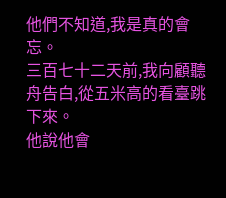他們不知道,我是真的會忘。
三百七十二天前,我向顧聽舟告白,從五米高的看臺跳下來。
他說他會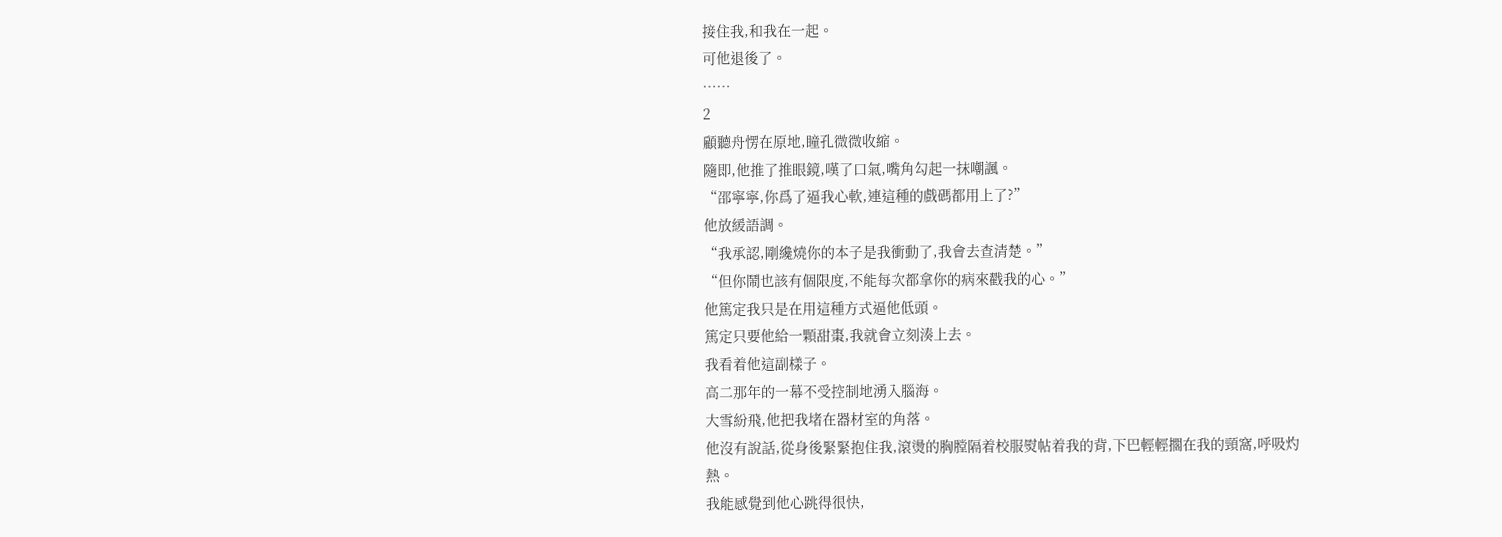接住我,和我在一起。
可他退後了。
……
2
顧聽舟愣在原地,瞳孔微微收縮。
隨即,他推了推眼鏡,嘆了口氣,嘴角勾起一抹嘲諷。
“邵寧寧,你爲了逼我心軟,連這種的戲碼都用上了?”
他放緩語調。
“我承認,剛纔燒你的本子是我衝動了,我會去查清楚。”
“但你鬧也該有個限度,不能每次都拿你的病來戳我的心。”
他篤定我只是在用這種方式逼他低頭。
篤定只要他給一顆甜棗,我就會立刻湊上去。
我看着他這副樣子。
高二那年的一幕不受控制地湧入腦海。
大雪紛飛,他把我堵在器材室的角落。
他沒有說話,從身後緊緊抱住我,滾燙的胸膛隔着校服熨帖着我的背,下巴輕輕擱在我的頸窩,呼吸灼熱。
我能感覺到他心跳得很快,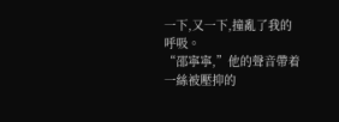一下,又一下,撞亂了我的呼吸。
“邵寧寧,”他的聲音帶着一絲被壓抑的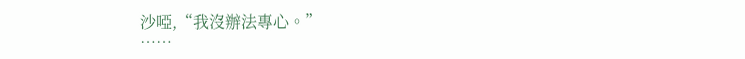沙啞,“我沒辦法專心。”
……